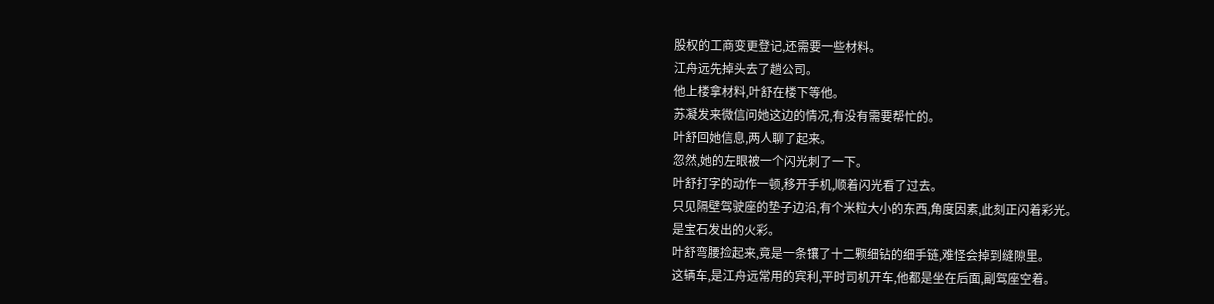股权的工商变更登记,还需要一些材料。
江舟远先掉头去了趟公司。
他上楼拿材料,叶舒在楼下等他。
苏凝发来微信问她这边的情况,有没有需要帮忙的。
叶舒回她信息,两人聊了起来。
忽然,她的左眼被一个闪光刺了一下。
叶舒打字的动作一顿,移开手机,顺着闪光看了过去。
只见隔壁驾驶座的垫子边沿,有个米粒大小的东西,角度因素,此刻正闪着彩光。
是宝石发出的火彩。
叶舒弯腰捡起来,竟是一条镶了十二颗细钻的细手链,难怪会掉到缝隙里。
这辆车,是江舟远常用的宾利,平时司机开车,他都是坐在后面,副驾座空着。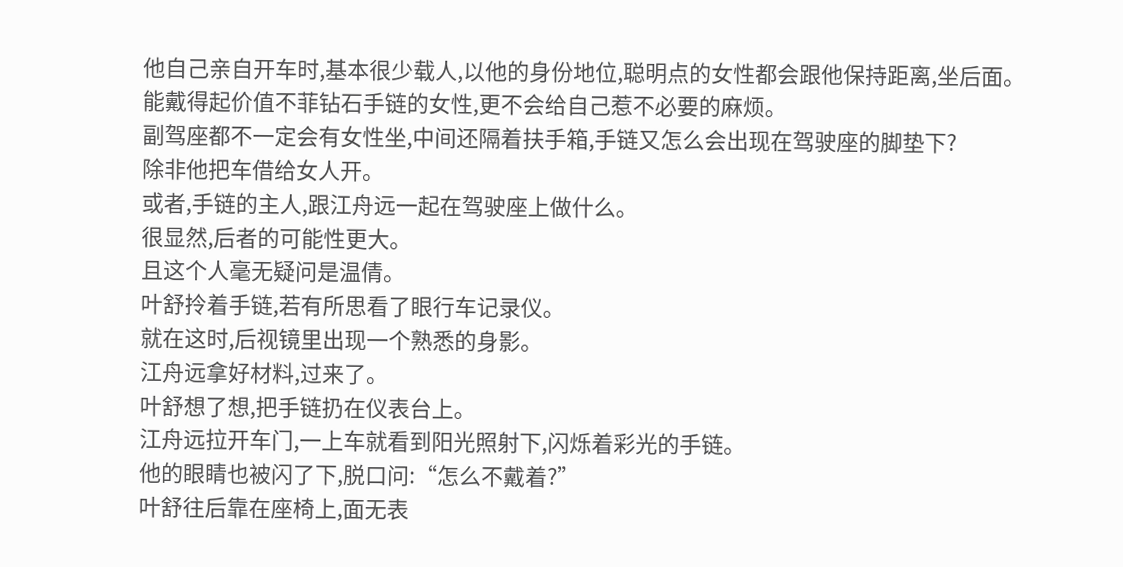他自己亲自开车时,基本很少载人,以他的身份地位,聪明点的女性都会跟他保持距离,坐后面。
能戴得起价值不菲钻石手链的女性,更不会给自己惹不必要的麻烦。
副驾座都不一定会有女性坐,中间还隔着扶手箱,手链又怎么会出现在驾驶座的脚垫下?
除非他把车借给女人开。
或者,手链的主人,跟江舟远一起在驾驶座上做什么。
很显然,后者的可能性更大。
且这个人毫无疑问是温倩。
叶舒拎着手链,若有所思看了眼行车记录仪。
就在这时,后视镜里出现一个熟悉的身影。
江舟远拿好材料,过来了。
叶舒想了想,把手链扔在仪表台上。
江舟远拉开车门,一上车就看到阳光照射下,闪烁着彩光的手链。
他的眼睛也被闪了下,脱口问:“怎么不戴着?”
叶舒往后靠在座椅上,面无表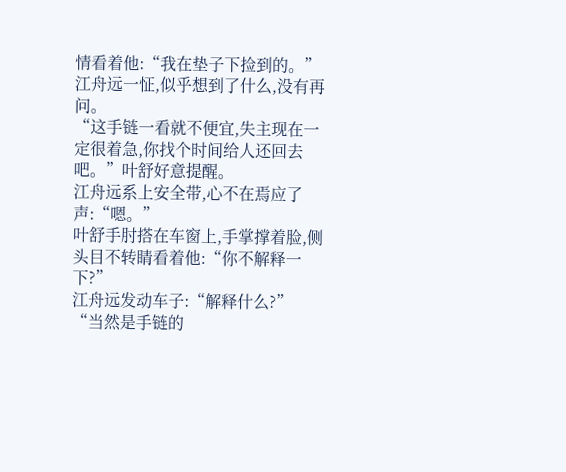情看着他:“我在垫子下捡到的。”
江舟远一怔,似乎想到了什么,没有再问。
“这手链一看就不便宜,失主现在一定很着急,你找个时间给人还回去吧。”叶舒好意提醒。
江舟远系上安全带,心不在焉应了声:“嗯。”
叶舒手肘搭在车窗上,手掌撑着脸,侧头目不转睛看着他:“你不解释一下?”
江舟远发动车子:“解释什么?”
“当然是手链的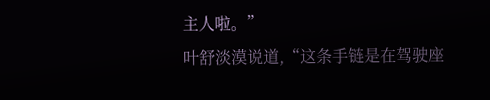主人啦。”
叶舒淡漠说道,“这条手链是在驾驶座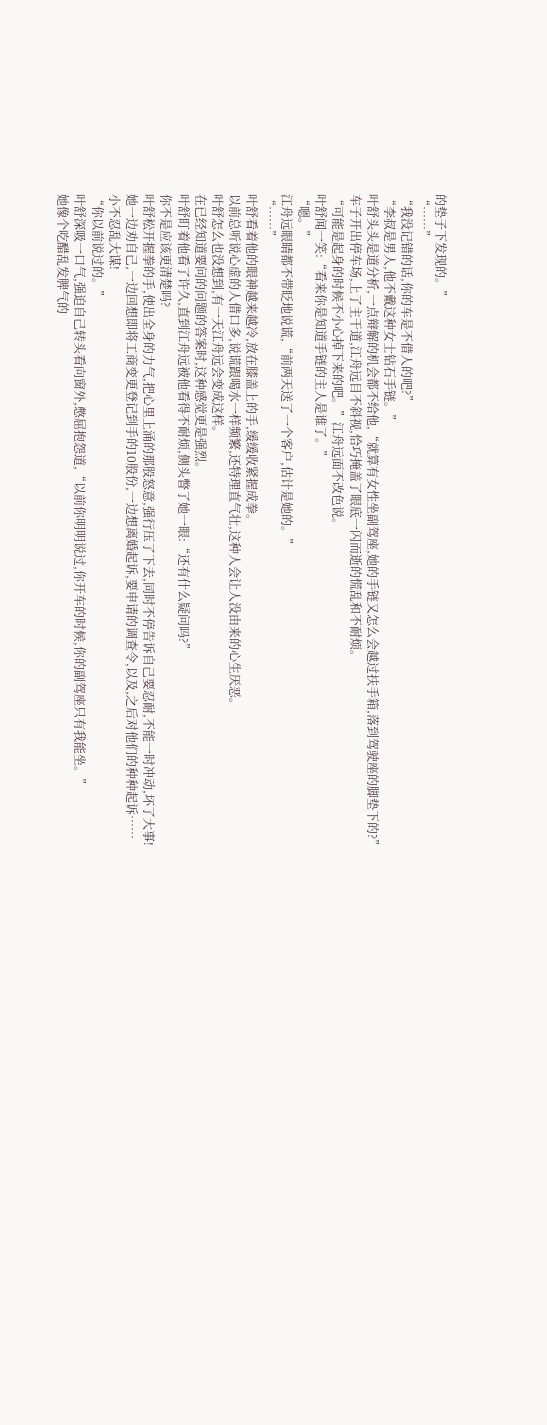的垫子下发现的。”
“……”
“我没记错的话,你的车是不借人的吧?”
“李叔是男人,他不戴这种女士钻石手链。”
叶舒头头是道分析,一点辩解的机会都不给他,“就算有女性坐副驾座,她的手链又怎么会越过扶手箱,落到驾驶座的脚垫下的?”
车子开出停车场,上了主干道,江舟远目不斜视,恰巧掩盖了眼底一闪而逝的慌乱和不耐烦。
“可能是起身的时候不小心掉下来的吧。”江舟远面不改色说。
叶舒闻一笑:“看来你是知道手链的主人是谁了。”
“嗯。”
江舟远眼睛都不带眨地说谎,“前两天送了一个客户,估计是她的。”
“……”
叶舒看着他的眼神越来越冷,放在膝盖上的手,缓缓收紧握成拳。
以前总听说心虚的人借口多,说谎跟喝水一样频繁,还特理直气壮,这种人会让人没由来的心生厌恶。
叶舒怎么也没想到,有一天江舟远会变成这样。
在已经知道要问的问题的答案时,这种感觉更是强烈。
叶舒盯着他看了许久,直到江舟远被他看得不耐烦,侧头瞥了她一眼:“还有什么疑问吗?”
你不是应该更清楚吗?
叶舒松开握拳的手,使出全身的力气,把心里上涌的那股怒意,强行压了下去,同时不停告诉自己要忍耐,不能一时冲动,坏了大事!
她一边劝自己,一边回想即将工商变更登记到手的10股份,一边想离婚起诉,要申请的调查令,以及,之后对他们的种种起诉……
小不忍乱大谋!
“你以前说过的。”
叶舒深吸一口气,强迫自己转头看向窗外,憋屈抱怨道,“以前你明明说过,你开车的时候,你的副驾座只有我能坐。”
她像个吃醋乱发脾气的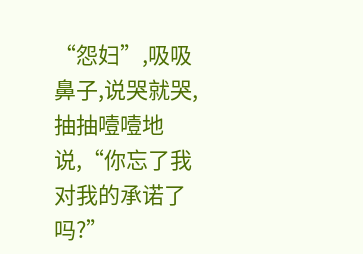“怨妇”,吸吸鼻子,说哭就哭,抽抽噎噎地说,“你忘了我对我的承诺了吗?”